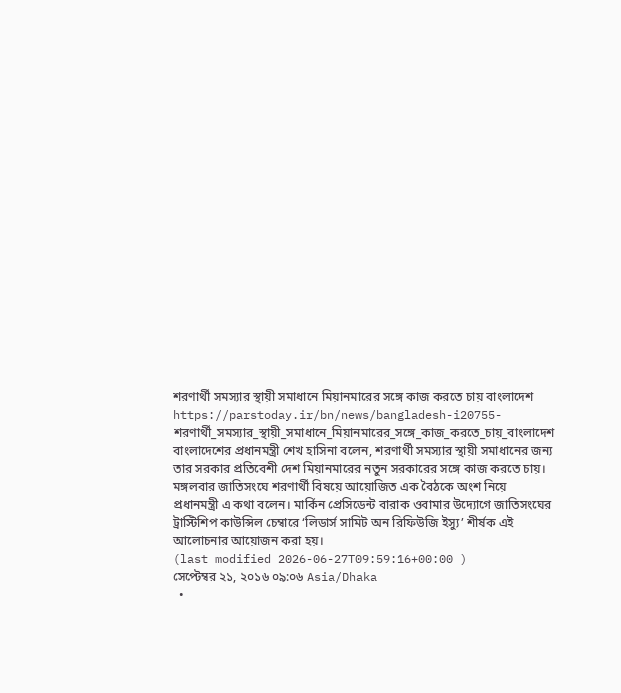শরণার্থী সমস্যার স্থায়ী সমাধানে মিয়ানমারের সঙ্গে কাজ করতে চায় বাংলাদেশ
https://parstoday.ir/bn/news/bangladesh-i20755-শরণার্থী_সমস্যার_স্থায়ী_সমাধানে_মিয়ানমারের_সঙ্গে_কাজ_করতে_চায়_বাংলাদেশ
বাংলাদেশের প্রধানমন্ত্রী শেখ হাসিনা বলেন, শরণার্থী সমস্যার স্থায়ী সমাধানের জন্য তার সরকার প্রতিবেশী দেশ মিয়ানমারের নতুন সরকারের সঙ্গে কাজ করতে চায়। মঙ্গলবার জাতিসংঘে শরণার্থী বিষয়ে আয়োজিত এক বৈঠকে অংশ নিয়ে প্রধানমন্ত্রী এ কথা বলেন। মার্কিন প্রেসিডেন্ট বারাক ওবামার উদ্যোগে জাতিসংঘের ট্রাস্টিশিপ কাউন্সিল চেম্বারে ‘লিডার্স সামিট অন রিফিউজি ইস্যু’ শীর্ষক এই আলোচনার আয়োজন করা হয়।
(last modified 2026-06-27T09:59:16+00:00 )
সেপ্টেম্বর ২১, ২০১৬ ০৯:০৬ Asia/Dhaka
  •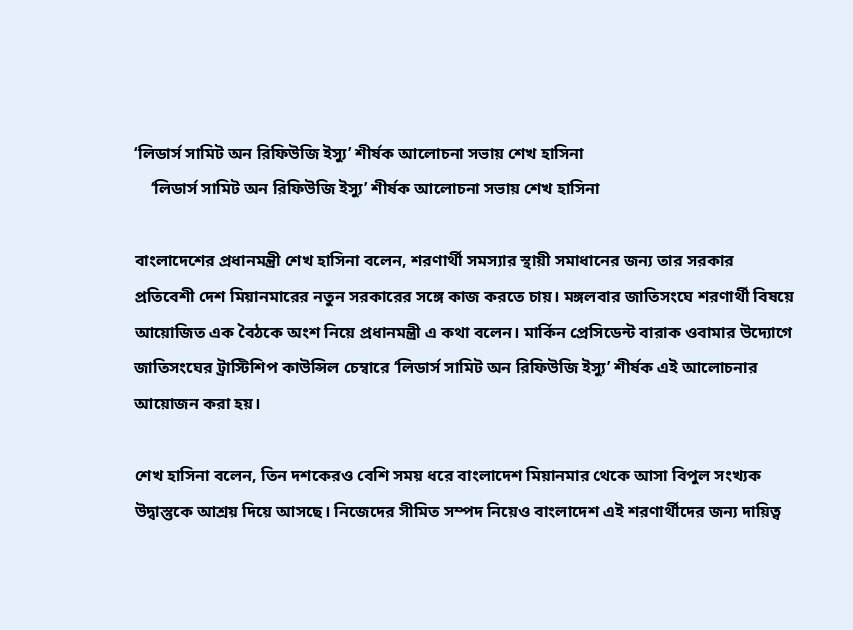‘লিডার্স সামিট অন রিফিউজি ইস্যু’ শীর্ষক আলোচনা সভায় শেখ হাসিনা
    ‘লিডার্স সামিট অন রিফিউজি ইস্যু’ শীর্ষক আলোচনা সভায় শেখ হাসিনা

বাংলাদেশের প্রধানমন্ত্রী শেখ হাসিনা বলেন, শরণার্থী সমস্যার স্থায়ী সমাধানের জন্য তার সরকার প্রতিবেশী দেশ মিয়ানমারের নতুন সরকারের সঙ্গে কাজ করতে চায়। মঙ্গলবার জাতিসংঘে শরণার্থী বিষয়ে আয়োজিত এক বৈঠকে অংশ নিয়ে প্রধানমন্ত্রী এ কথা বলেন। মার্কিন প্রেসিডেন্ট বারাক ওবামার উদ্যোগে জাতিসংঘের ট্রাস্টিশিপ কাউন্সিল চেম্বারে ‘লিডার্স সামিট অন রিফিউজি ইস্যু’ শীর্ষক এই আলোচনার আয়োজন করা হয়।

শেখ হাসিনা বলেন, তিন দশকেরও বেশি সময় ধরে বাংলাদেশ মিয়ানমার থেকে আসা বিপুল সংখ্যক উদ্বাস্তুকে আশ্রয় দিয়ে আসছে। নিজেদের সীমিত সম্পদ নিয়েও বাংলাদেশ এই শরণার্থীদের জন্য দায়িত্ব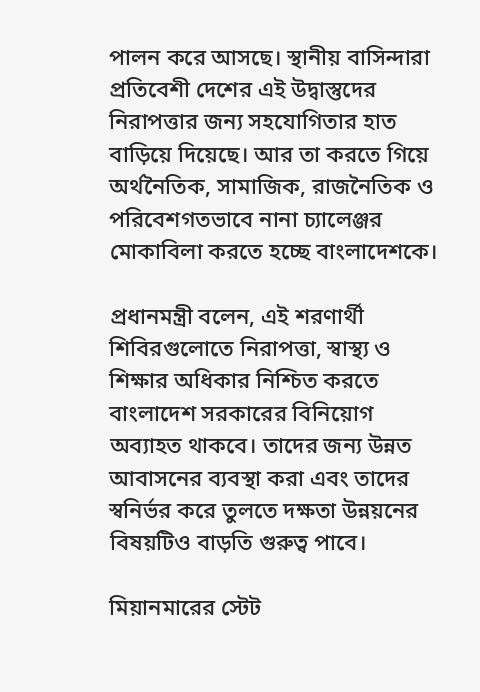পালন করে আসছে। স্থানীয় বাসিন্দারা প্রতিবেশী দেশের এই উদ্বাস্তুদের নিরাপত্তার জন্য সহযোগিতার হাত বাড়িয়ে দিয়েছে। আর তা করতে গিয়ে অর্থনৈতিক, সামাজিক, রাজনৈতিক ও পরিবেশগতভাবে নানা চ্যালেঞ্জর মোকাবিলা করতে হচ্ছে বাংলাদেশকে।

প্রধানমন্ত্রী বলেন, এই শরণার্থী শিবিরগুলোতে নিরাপত্তা, স্বাস্থ্য ও শিক্ষার অধিকার নিশ্চিত করতে বাংলাদেশ সরকারের বিনিয়োগ অব্যাহত থাকবে। তাদের জন্য উন্নত আবাসনের ব্যবস্থা করা এবং তাদের স্বনির্ভর করে তুলতে দক্ষতা উন্নয়নের বিষয়টিও বাড়তি গুরুত্ব পাবে।

মিয়ানমারের স্টেট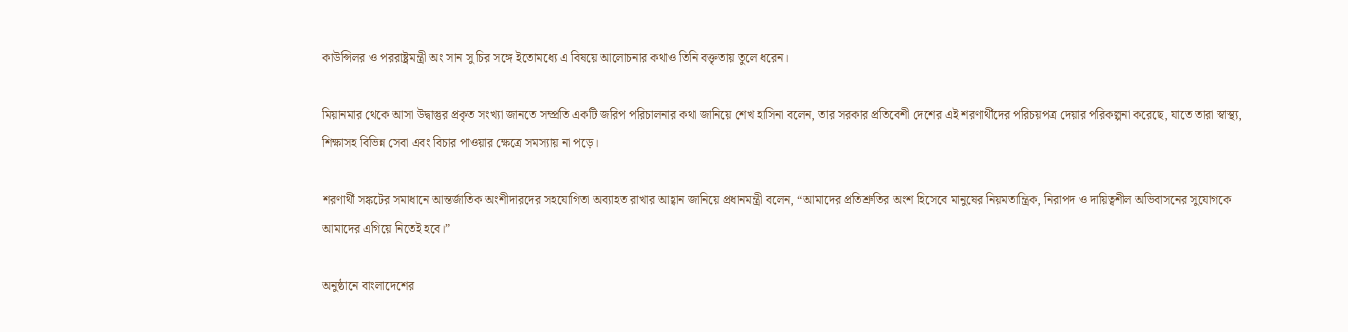কাউন্সিলর ও পররাষ্ট্রমন্ত্রী অং সান সু চির সঙ্গে ইতোমধ্যে এ বিষয়ে আলোচনার কথাও তিনি বক্তৃতায় তুলে ধরেন।

মিয়ানমার থেকে আসা উদ্বাস্তুর প্রকৃত সংখ্যা জানতে সম্প্রতি একটি জরিপ পরিচালনার কথা জানিয়ে শেখ হাসিনা বলেন, তার সরকার প্রতিবেশী দেশের এই শরণার্থীদের পরিচয়পত্র দেয়ার পরিকল্পনা করেছে, যাতে তারা স্বাস্থ্য, শিক্ষাসহ বিভিন্ন সেবা এবং বিচার পাওয়ার ক্ষেত্রে সমস্যায় না পড়ে।

শরণার্থী সঙ্কটের সমাধানে আন্তর্জাতিক অংশীদারদের সহযোগিতা অব্যাহত রাখার আহ্বান জানিয়ে প্রধানমন্ত্রী বলেন, “আমাদের প্রতিশ্রুতির অংশ হিসেবে মানুষের নিয়মতান্ত্রিক, নিরাপদ ও দায়িত্বশীল অভিবাসনের সুযোগকে আমাদের এগিয়ে নিতেই হবে।”

অনুষ্ঠানে বাংলাদেশের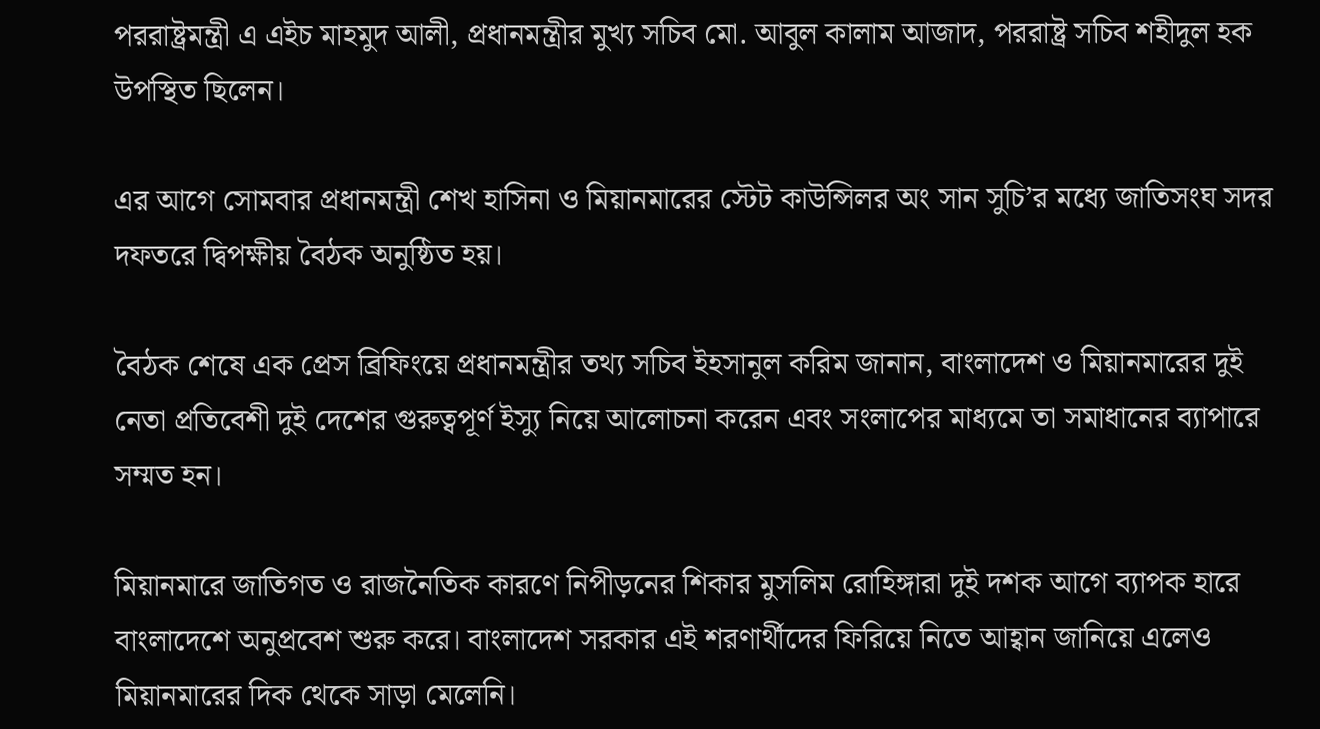পররাষ্ট্রমন্ত্রী এ এইচ মাহমুদ আলী, প্রধানমন্ত্রীর মুখ্য সচিব মো. আবুল কালাম আজাদ, পররাষ্ট্র সচিব শহীদুল হক উপস্থিত ছিলেন।

এর আগে সোমবার প্রধানমন্ত্রী শেখ হাসিনা ও মিয়ানমারের স্টেট কাউন্সিলর অং সান সুচি’র মধ্যে জাতিসংঘ সদর দফতরে দ্বিপক্ষীয় বৈঠক অনুষ্ঠিত হয়।

বৈঠক শেষে এক প্রেস ব্রিফিংয়ে প্রধানমন্ত্রীর তথ্য সচিব ইহসানুল করিম জানান, বাংলাদেশ ও মিয়ানমারের দুই নেতা প্রতিবেশী দুই দেশের গুরুত্বপূর্ণ ইস্যু নিয়ে আলোচনা করেন এবং সংলাপের মাধ্যমে তা সমাধানের ব্যাপারে সম্মত হন।

মিয়ানমারে জাতিগত ও রাজনৈতিক কারণে নিপীড়নের শিকার মুসলিম রোহিঙ্গারা দুই দশক আগে ব্যাপক হারে বাংলাদেশে অনুপ্রবেশ শুরু করে। বাংলাদেশ সরকার এই শরণার্থীদের ফিরিয়ে নিতে আহ্বান জানিয়ে এলেও মিয়ানমারের দিক থেকে সাড়া মেলেনি।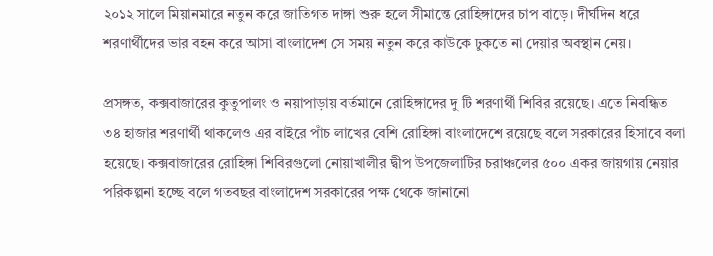২০১২ সালে মিয়ানমারে নতুন করে জাতিগত দাঙ্গা শুরু হলে সীমান্তে রোহিঙ্গাদের চাপ বাড়ে। দীর্ঘদিন ধরে শরণার্থীদের ভার বহন করে আসা বাংলাদেশ সে সময় নতুন করে কাউকে ঢুকতে না দেয়ার অবস্থান নেয়।

প্রসঙ্গত, কক্সবাজারের কুতুপালং ও নয়াপাড়ায় বর্তমানে রোহিঙ্গাদের দু টি শরণার্থী শিবির রয়েছে। এতে নিবন্ধিত ৩৪ হাজার শরণার্থী থাকলেও এর বাইরে পাঁচ লাখের বেশি রোহিঙ্গা বাংলাদেশে রয়েছে বলে সরকারের হিসাবে বলা হয়েছে। কক্সবাজারের রোহিঙ্গা শিবিরগুলো নোয়াখালীর দ্বীপ উপজেলাটির চরাঞ্চলের ৫০০ একর জায়গায় নেয়ার পরিকল্পনা হচ্ছে বলে গতবছর বাংলাদেশ সরকারের পক্ষ থেকে জানানো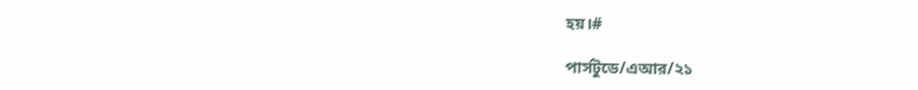হয়।#

পার্সটুডে/এআর/২১